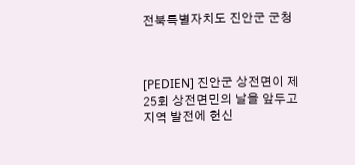전북특별자치도 진안군 군청



[PEDIEN] 진안군 상전면이 제25회 상전면민의 날을 앞두고 지역 발전에 헌신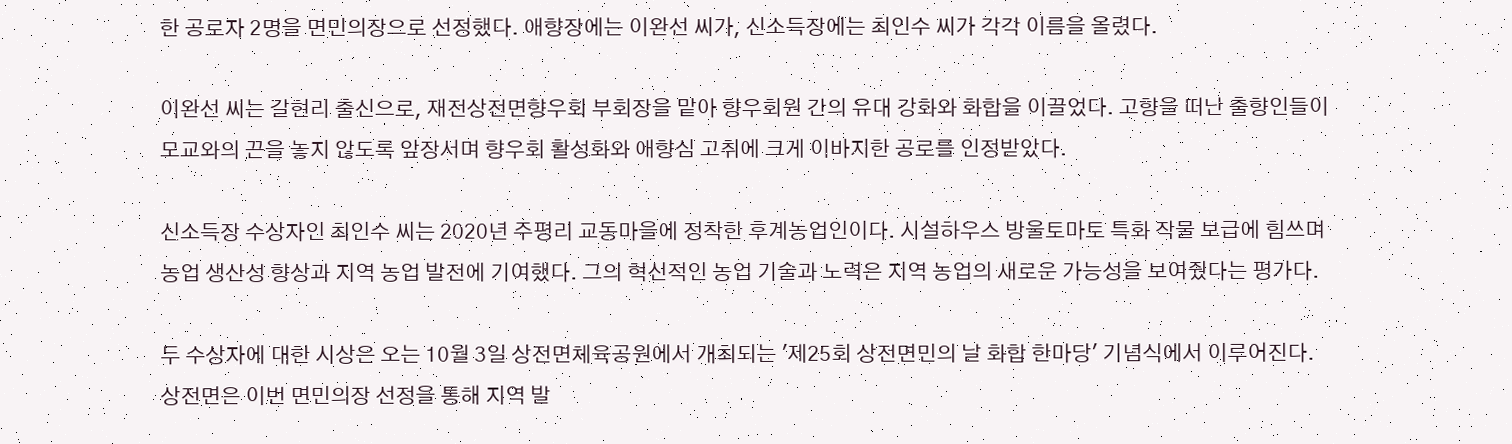한 공로자 2명을 면민의장으로 선정했다. 애향장에는 이완선 씨가, 신소득장에는 최인수 씨가 각각 이름을 올렸다.

이완선 씨는 갈현리 출신으로, 재전상전면향우회 부회장을 맡아 향우회원 간의 유대 강화와 화합을 이끌었다. 고향을 떠난 출향인들이 모교와의 끈을 놓지 않도록 앞장서며 향우회 활성화와 애향심 고취에 크게 이바지한 공로를 인정받았다.

신소득장 수상자인 최인수 씨는 2020년 주평리 교동마을에 정착한 후계농업인이다. 시설하우스 방울토마토 특화 작물 보급에 힘쓰며 농업 생산성 향상과 지역 농업 발전에 기여했다. 그의 혁신적인 농업 기술과 노력은 지역 농업의 새로운 가능성을 보여줬다는 평가다.

두 수상자에 대한 시상은 오는 10월 3일 상전면체육공원에서 개최되는 '제25회 상전면민의 날 화합 한마당' 기념식에서 이루어진다. 상전면은 이번 면민의장 선정을 통해 지역 발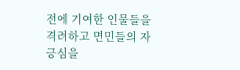전에 기여한 인물들을 격려하고 면민들의 자긍심을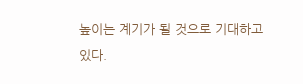높이는 계기가 될 것으로 기대하고 있다.